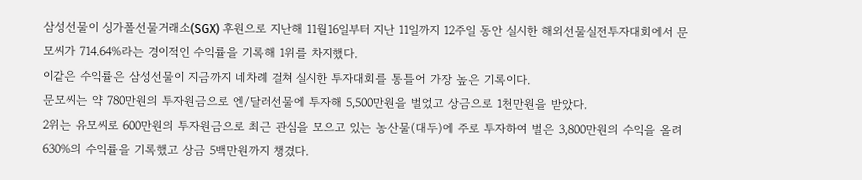삼성선물이 싱가폴선물거래소(SGX) 후원으로 지난해 11월16일부터 지난 11일까지 12주일 동안 실시한 해외선물실전투자대회에서 문모씨가 714.64%라는 경이적인 수익률을 기록해 1위를 차지했다.
이같은 수익률은 삼성선물이 지금까지 네차례 걸쳐 실시한 투자대회를 통틀어 가장 높은 기록이다.
문모씨는 약 780만원의 투자원금으로 엔/달러선물에 투자해 5,500만원을 벌었고 상금으로 1천만원을 받았다.
2위는 유모씨로 600만원의 투자원금으로 최근 관심을 모으고 있는 농산물(대두)에 주로 투자하여 벌은 3,800만원의 수익을 올려 630%의 수익률을 기록했고 상금 5백만원까지 챙겼다.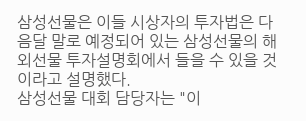삼성선물은 이들 시상자의 투자법은 다음달 말로 예정되어 있는 삼성선물의 해외선물 투자설명회에서 들을 수 있을 것이라고 설명했다.
삼성선물 대회 담당자는 "이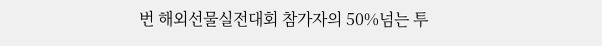번 해외선물실전대회 참가자의 50%넘는 투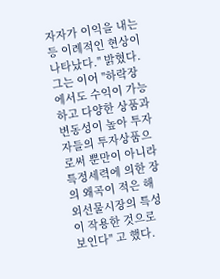자자가 이익을 내는 등 이례적인 현상이 나타났다." 밝혔다.
그는 이어 "하락장에서도 수익이 가능하고 다양한 상품과 변동성이 높아 투자자들의 투자상품으로써 뿐만이 아니라 특정세력에 의한 장의 왜곡이 적은 해외선물시장의 특성이 작용한 것으로 보인다" 고 했다.